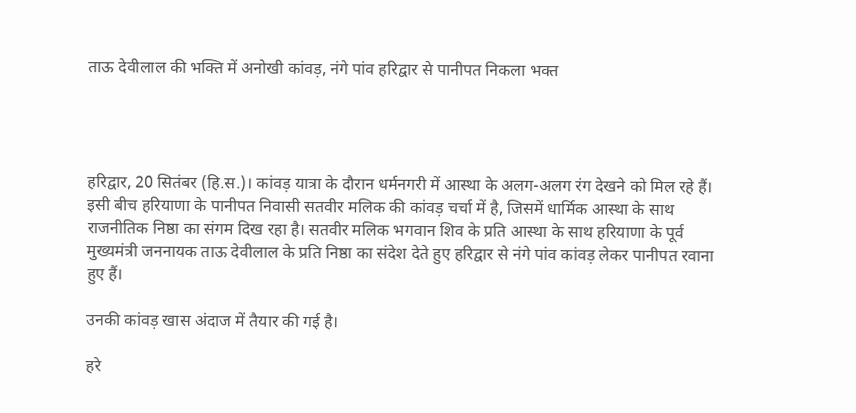ताऊ देवीलाल की भक्ति में अनोखी कांवड़, नंगे पांव हरिद्वार से पानीपत निकला भक्त




हरिद्वार, 20 सितंबर (हि.स.)। कांवड़ यात्रा के दौरान धर्मनगरी में आस्था के अलग-अलग रंग देखने को मिल रहे हैं। इसी बीच हरियाणा के पानीपत निवासी सतवीर मलिक की कांवड़ चर्चा में है, जिसमें धार्मिक आस्था के साथ राजनीतिक निष्ठा का संगम दिख रहा है। सतवीर मलिक भगवान शिव के प्रति आस्था के साथ हरियाणा के पूर्व मुख्यमंत्री जननायक ताऊ देवीलाल के प्रति निष्ठा का संदेश देते हुए हरिद्वार से नंगे पांव कांवड़ लेकर पानीपत रवाना हुए हैं।

उनकी कांवड़ खास अंदाज में तैयार की गई है।

हरे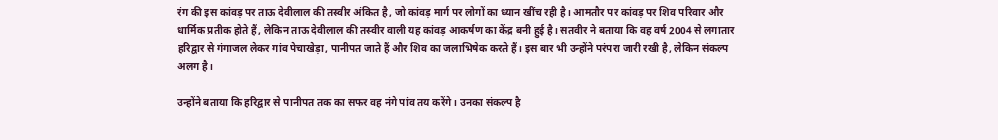रंग की इस कांवड़ पर ताऊ देवीलाल की तस्वीर अंकित है, जो कांवड़ मार्ग पर लोगों का ध्यान खींच रही है। आमतौर पर कांवड़ पर शिव परिवार और धार्मिक प्रतीक होते हैं, लेकिन ताऊ देवीलाल की तस्वीर वाली यह कांवड़ आकर्षण का केंद्र बनी हुई है। सतवीर ने बताया कि वह वर्ष 2004 से लगातार हरिद्वार से गंगाजल लेकर गांव पेचाखेड़ा, पानीपत जाते हैं और शिव का जलाभिषेक करते हैं। इस बार भी उन्होंने परंपरा जारी रखी है, लेकिन संकल्प अलग है।

उन्होंने बताया कि हरिद्वार से पानीपत तक का सफर वह नंगे पांव तय करेंगे। उनका संकल्प है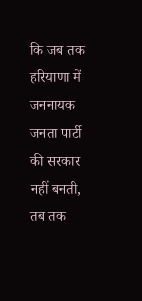कि जब तक हरियाणा में जननायक जनता पार्टी की सरकार नहीं बनती, तब तक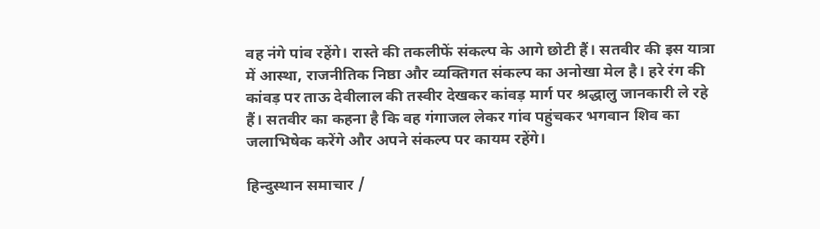वह नंगे पांव रहेंगे। रास्ते की तकलीफें संकल्प के आगे छोटी हैं। सतवीर की इस यात्रा में आस्था, राजनीतिक निष्ठा और व्यक्तिगत संकल्प का अनोखा मेल है। हरे रंग की कांवड़ पर ताऊ देवीलाल की तस्वीर देखकर कांवड़ मार्ग पर श्रद्धालु जानकारी ले रहे हैं। सतवीर का कहना है कि वह गंगाजल लेकर गांव पहुंचकर भगवान शिव का जलाभिषेक करेंगे और अपने संकल्प पर कायम रहेंगे।

हिन्दुस्थान समाचार /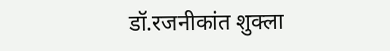डॉ.रजनीकांत शुक्ला